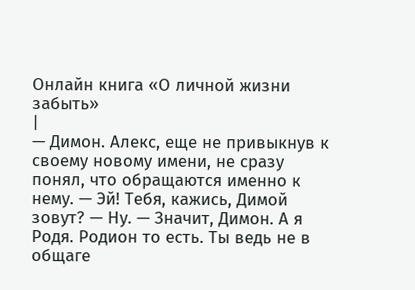Онлайн книга «О личной жизни забыть»
|
— Димон. Алекс, еще не привыкнув к своему новому имени, не сразу понял, что обращаются именно к нему. — Эй! Тебя, кажись, Димой зовут? — Ну. — Значит, Димон. А я Родя. Родион то есть. Ты ведь не в общаге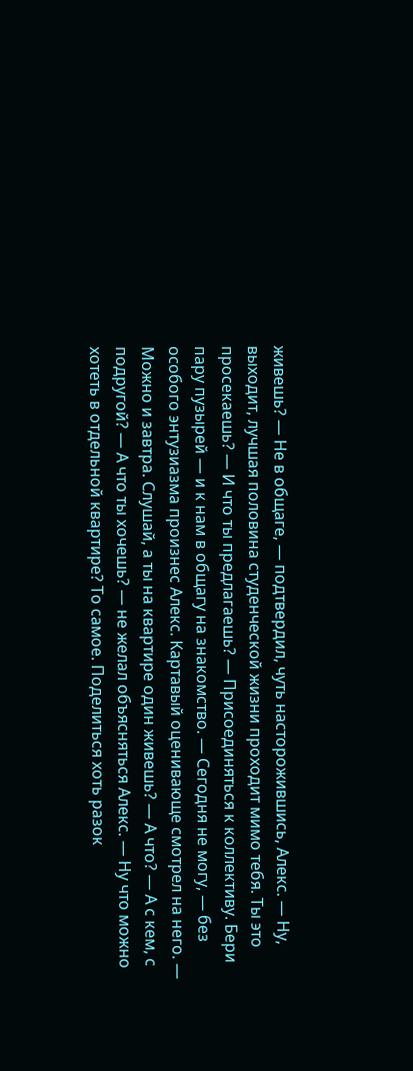живешь? — Не в общаге, — подтвердил, чуть насторожившись, Алекс. — Ну, выходит, лучшая половина студенческой жизни проходит мимо тебя. Ты это просекаешь? — И что ты предлагаешь? — Присоединяться к коллективу. Бери пару пузырей — и к нам в общагу на знакомство. — Сегодня не могу, — без особого энтузиазма произнес Алекс. Картавый оценивающе смотрел на него. — Можно и завтра. Слушай, а ты на квартире один живешь? — А что? — А с кем, с подругой? — А что ты хочешь? — не желал объясняться Алекс. — Ну что можно хотеть в отдельной квартире? То самое. Поделиться хоть разок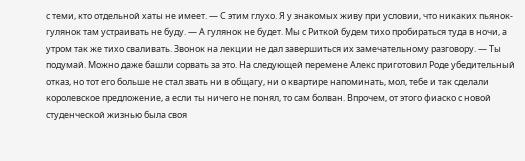с теми, кто отдельной хаты не имеет. — С этим глухо. Я у знакомых живу при условии, что никаких пьянок-гулянок там устраивать не буду. — А гулянок не будет. Мы с Риткой будем тихо пробираться туда в ночи, а утром так же тихо сваливать. Звонок на лекции не дал завершиться их замечательному разговору. — Ты подумай. Можно даже башли сорвать за это. На следующей перемене Алекс приготовил Роде убедительный отказ, но тот его больше не стал звать ни в общагу, ни о квартире напоминать, мол, тебе и так сделали королевское предложение, а если ты ничего не понял, то сам болван. Впрочем, от этого фиаско с новой студенческой жизнью была своя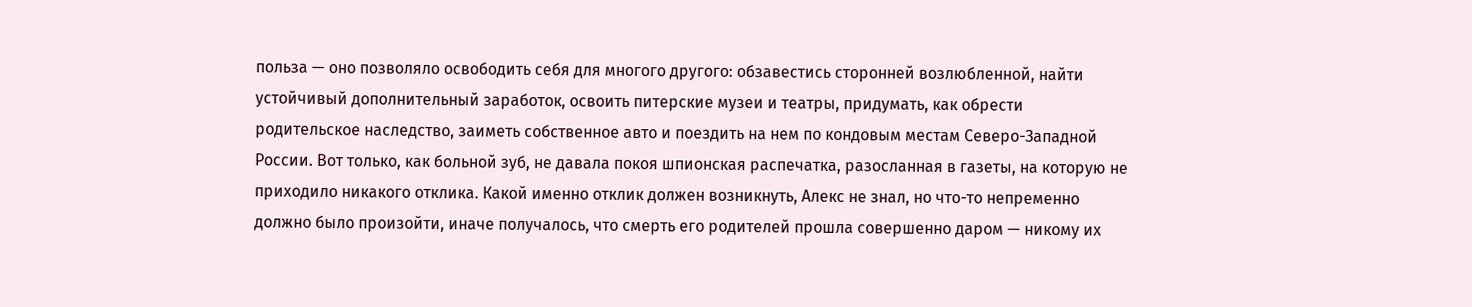польза — оно позволяло освободить себя для многого другого: обзавестись сторонней возлюбленной, найти устойчивый дополнительный заработок, освоить питерские музеи и театры, придумать, как обрести родительское наследство, заиметь собственное авто и поездить на нем по кондовым местам Северо-Западной России. Вот только, как больной зуб, не давала покоя шпионская распечатка, разосланная в газеты, на которую не приходило никакого отклика. Какой именно отклик должен возникнуть, Алекс не знал, но что-то непременно должно было произойти, иначе получалось, что смерть его родителей прошла совершенно даром — никому их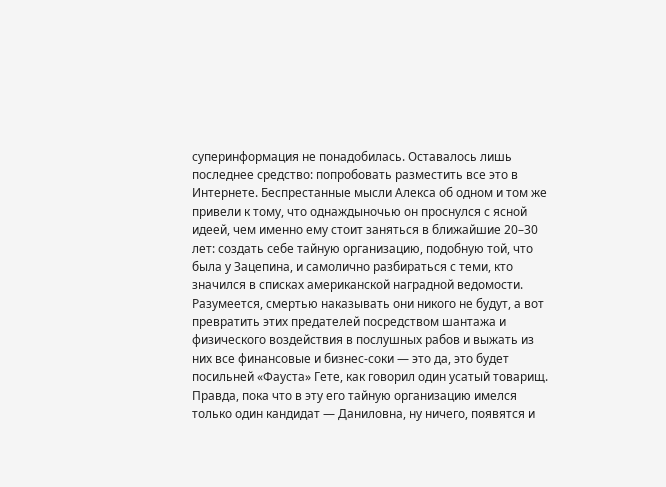суперинформация не понадобилась. Оставалось лишь последнее средство: попробовать разместить все это в Интернете. Беспрестанные мысли Алекса об одном и том же привели к тому, что однаждыночью он проснулся с ясной идеей, чем именно ему стоит заняться в ближайшие 20–30 лет: создать себе тайную организацию, подобную той, что была у Зацепина, и самолично разбираться с теми, кто значился в списках американской наградной ведомости. Разумеется, смертью наказывать они никого не будут, а вот превратить этих предателей посредством шантажа и физического воздействия в послушных рабов и выжать из них все финансовые и бизнес-соки — это да, это будет посильней «Фауста» Гете, как говорил один усатый товарищ. Правда, пока что в эту его тайную организацию имелся только один кандидат — Даниловна, ну ничего, появятся и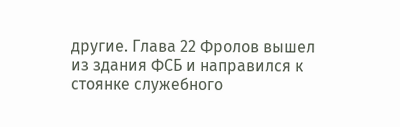другие. Глава 22 Фролов вышел из здания ФСБ и направился к стоянке служебного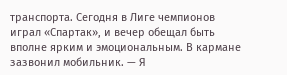транспорта. Сегодня в Лиге чемпионов играл «Спартак», и вечер обещал быть вполне ярким и эмоциональным. В кармане зазвонил мобильник. — Я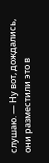слушаю. — Ну вот, дождались, они разместили это в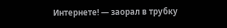Интернете! — заорал в трубку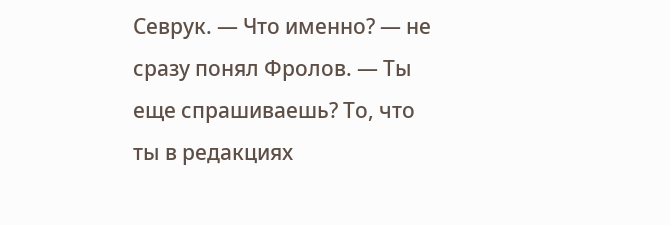Севрук. — Что именно? — не сразу понял Фролов. — Ты еще спрашиваешь? То, что ты в редакциях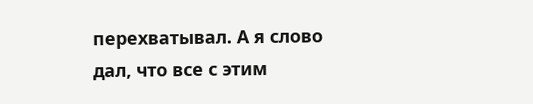перехватывал. А я слово дал, что все с этим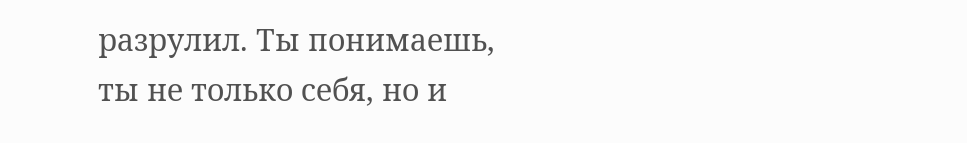разрулил. Ты понимаешь, ты не только себя, но и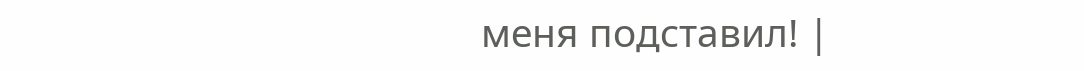меня подставил! |